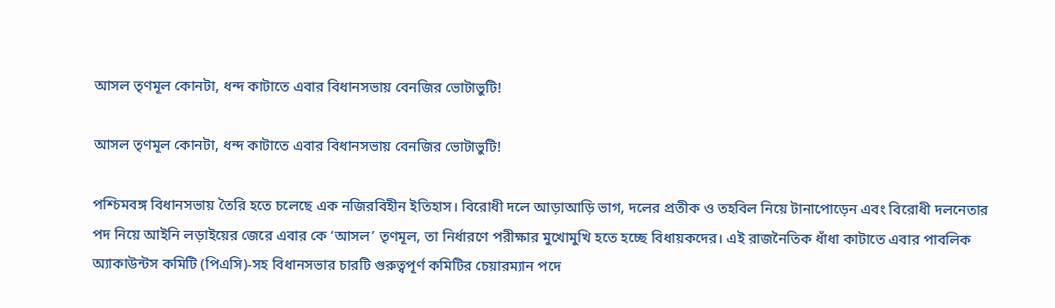আসল তৃণমূল কোনটা, ধন্দ কাটাতে এবার বিধানসভায় বেনজির ভোটাভুটি!

আসল তৃণমূল কোনটা, ধন্দ কাটাতে এবার বিধানসভায় বেনজির ভোটাভুটি!

পশ্চিমবঙ্গ বিধানসভায় তৈরি হতে চলেছে এক নজিরবিহীন ইতিহাস। বিরোধী দলে আড়াআড়ি ভাগ, দলের প্রতীক ও তহবিল নিয়ে টানাপোড়েন এবং বিরোধী দলনেতার পদ নিয়ে আইনি লড়াইয়ের জেরে এবার কে ‘আসল’ তৃণমূল, তা নির্ধারণে পরীক্ষার মুখোমুখি হতে হচ্ছে বিধায়কদের। এই রাজনৈতিক ধাঁধা কাটাতে এবার পাবলিক অ্যাকাউন্টস কমিটি (পিএসি)-সহ বিধানসভার চারটি গুরুত্বপূর্ণ কমিটির চেয়ারম্যান পদে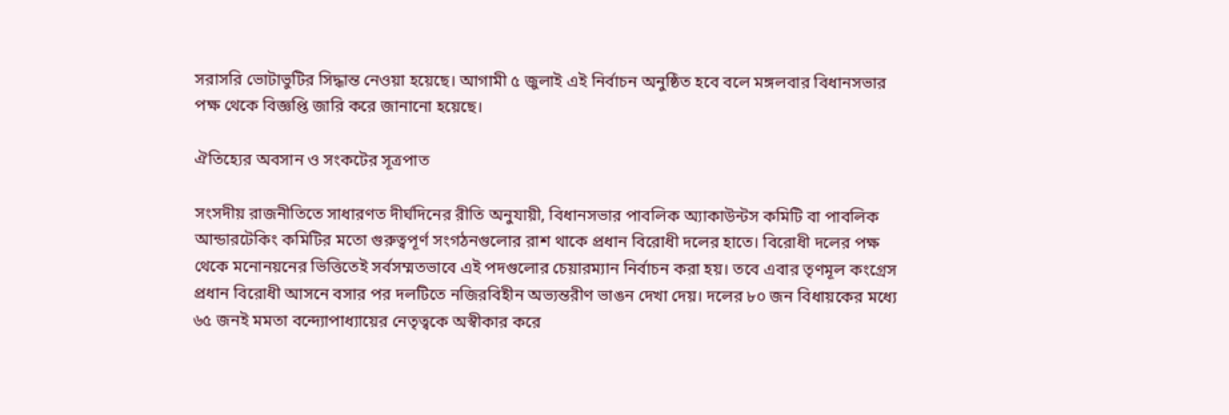সরাসরি ভোটাভুটির সিদ্ধান্ত নেওয়া হয়েছে। আগামী ৫ জুলাই এই নির্বাচন অনুষ্ঠিত হবে বলে মঙ্গলবার বিধানসভার পক্ষ থেকে বিজ্ঞপ্তি জারি করে জানানো হয়েছে।

ঐতিহ্যের অবসান ও সংকটের সূত্রপাত

সংসদীয় রাজনীতিতে সাধারণত দীর্ঘদিনের রীতি অনুযায়ী, বিধানসভার পাবলিক অ্যাকাউন্টস কমিটি বা পাবলিক আন্ডারটেকিং কমিটির মতো গুরুত্বপূর্ণ সংগঠনগুলোর রাশ থাকে প্রধান বিরোধী দলের হাতে। বিরোধী দলের পক্ষ থেকে মনোনয়নের ভিত্তিতেই সর্বসম্মতভাবে এই পদগুলোর চেয়ারম্যান নির্বাচন করা হয়। তবে এবার তৃণমূল কংগ্রেস প্রধান বিরোধী আসনে বসার পর দলটিতে নজিরবিহীন অভ্যন্তরীণ ভাঙন দেখা দেয়। দলের ৮০ জন বিধায়কের মধ্যে ৬৫ জনই মমতা বন্দ্যোপাধ্যায়ের নেতৃত্বকে অস্বীকার করে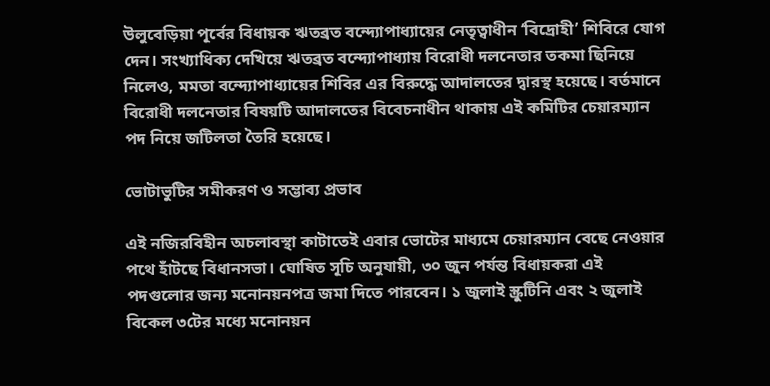উলুবেড়িয়া পূর্বের বিধায়ক ঋতব্রত বন্দ্যোপাধ্যায়ের নেতৃত্বাধীন ‘বিদ্রোহী’ শিবিরে যোগ দেন। সংখ্যাধিক্য দেখিয়ে ঋতব্রত বন্দ্যোপাধ্যায় বিরোধী দলনেতার তকমা ছিনিয়ে নিলেও, মমতা বন্দ্যোপাধ্যায়ের শিবির এর বিরুদ্ধে আদালতের দ্বারস্থ হয়েছে। বর্তমানে বিরোধী দলনেতার বিষয়টি আদালতের বিবেচনাধীন থাকায় এই কমিটির চেয়ারম্যান পদ নিয়ে জটিলতা তৈরি হয়েছে।

ভোটাভুটির সমীকরণ ও সম্ভাব্য প্রভাব

এই নজিরবিহীন অচলাবস্থা কাটাতেই এবার ভোটের মাধ্যমে চেয়ারম্যান বেছে নেওয়ার পথে হাঁটছে বিধানসভা। ঘোষিত সূচি অনুযায়ী, ৩০ জুন পর্যন্ত বিধায়করা এই পদগুলোর জন্য মনোনয়নপত্র জমা দিতে পারবেন। ১ জুলাই স্ক্রুটিনি এবং ২ জুলাই বিকেল ৩টের মধ্যে মনোনয়ন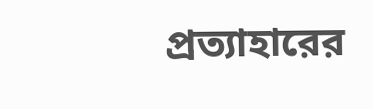প্রত্যাহারের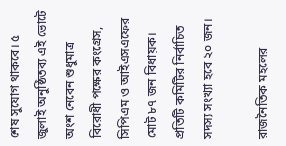শেষ সুযোগ থাকবে। ৫ জুলাই অনুষ্ঠিতব্য এই ভোটে অংশ নেবেন শুধুমাত্র বিরোধী পক্ষের কংগ্রেস, সিপিএম ও আইএসএফের মোট ৮৭ জন বিধায়ক। প্রতিটি কমিটির নির্বাচিত সদস্য সংখ্যা হবে ২০ জন।

রাজনৈতিক মহলের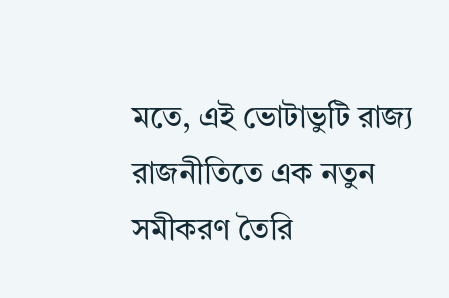মতে, এই ভোটাভুটি রাজ্য রাজনীতিতে এক নতুন সমীকরণ তৈরি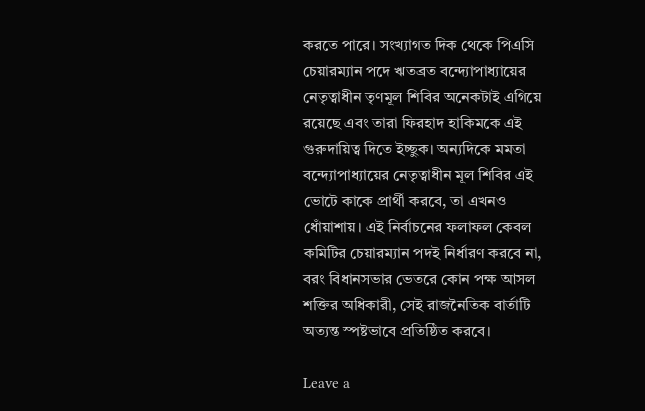করতে পারে। সংখ্যাগত দিক থেকে পিএসি চেয়ারম্যান পদে ঋতব্রত বন্দ্যোপাধ্যায়ের নেতৃত্বাধীন তৃণমূল শিবির অনেকটাই এগিয়ে রয়েছে এবং তারা ফিরহাদ হাকিমকে এই গুরুদায়িত্ব দিতে ইচ্ছুক। অন্যদিকে মমতা বন্দ্যোপাধ্যায়ের নেতৃত্বাধীন মূল শিবির এই ভোটে কাকে প্রার্থী করবে, তা এখনও ধোঁয়াশায়। এই নির্বাচনের ফলাফল কেবল কমিটির চেয়ারম্যান পদই নির্ধারণ করবে না, বরং বিধানসভার ভেতরে কোন পক্ষ আসল শক্তির অধিকারী, সেই রাজনৈতিক বার্তাটি অত্যন্ত স্পষ্টভাবে প্রতিষ্ঠিত করবে।

Leave a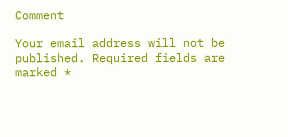Comment

Your email address will not be published. Required fields are marked *